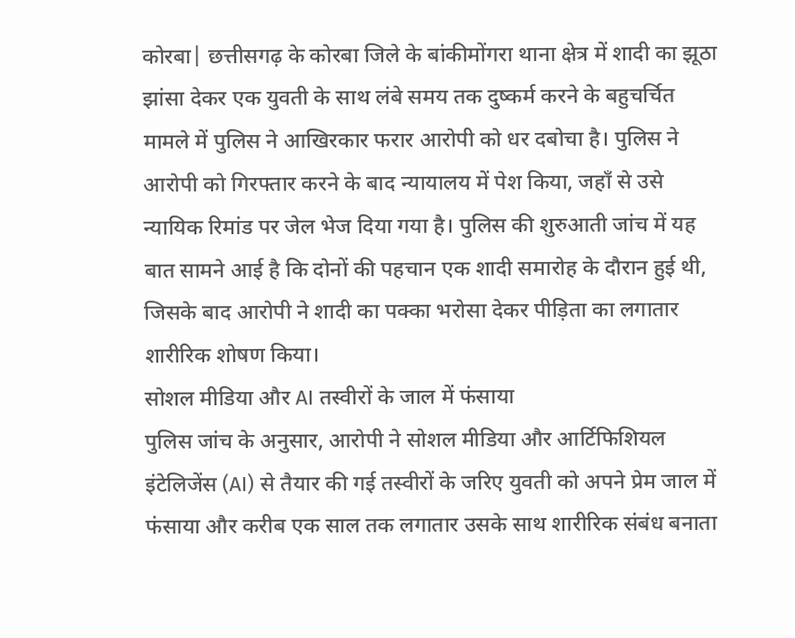कोरबा| छत्तीसगढ़ के कोरबा जिले के बांकीमोंगरा थाना क्षेत्र में शादी का झूठा झांसा देकर एक युवती के साथ लंबे समय तक दुष्कर्म करने के बहुचर्चित मामले में पुलिस ने आखिरकार फरार आरोपी को धर दबोचा है। पुलिस ने आरोपी को गिरफ्तार करने के बाद न्यायालय में पेश किया, जहाँ से उसे न्यायिक रिमांड पर जेल भेज दिया गया है। पुलिस की शुरुआती जांच में यह बात सामने आई है कि दोनों की पहचान एक शादी समारोह के दौरान हुई थी, जिसके बाद आरोपी ने शादी का पक्का भरोसा देकर पीड़िता का लगातार शारीरिक शोषण किया।
सोशल मीडिया और AI तस्वीरों के जाल में फंसाया
पुलिस जांच के अनुसार, आरोपी ने सोशल मीडिया और आर्टिफिशियल इंटेलिजेंस (AI) से तैयार की गई तस्वीरों के जरिए युवती को अपने प्रेम जाल में फंसाया और करीब एक साल तक लगातार उसके साथ शारीरिक संबंध बनाता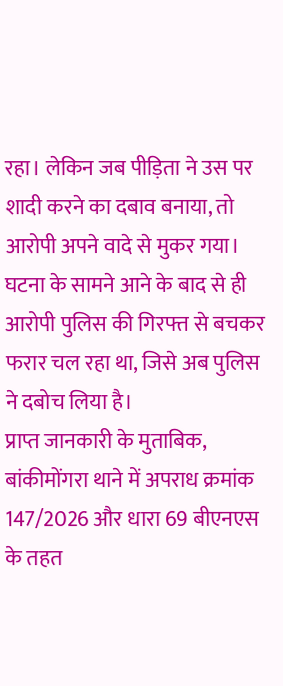रहा। लेकिन जब पीड़िता ने उस पर शादी करने का दबाव बनाया, तो आरोपी अपने वादे से मुकर गया। घटना के सामने आने के बाद से ही आरोपी पुलिस की गिरफ्त से बचकर फरार चल रहा था, जिसे अब पुलिस ने दबोच लिया है।
प्राप्त जानकारी के मुताबिक, बांकीमोंगरा थाने में अपराध क्रमांक 147/2026 और धारा 69 बीएनएस के तहत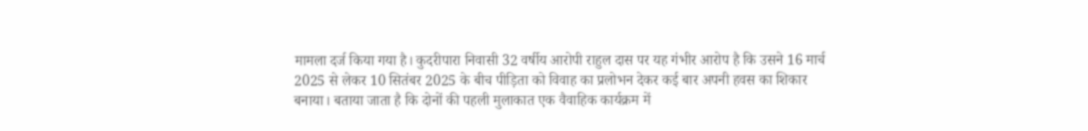मामला दर्ज किया गया है। कुदरीपारा निवासी 32 वर्षीय आरोपी राहुल दास पर यह गंभीर आरोप है कि उसने 16 मार्च 2025 से लेकर 10 सितंबर 2025 के बीच पीड़िता को विवाह का प्रलोभन देकर कई बार अपनी हवस का शिकार बनाया। बताया जाता है कि दोनों की पहली मुलाकात एक वैवाहिक कार्यक्रम में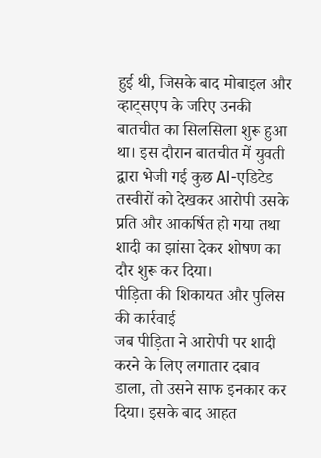हुई थी, जिसके बाद मोबाइल और व्हाट्सएप के जरिए उनकी बातचीत का सिलसिला शुरू हुआ था। इस दौरान बातचीत में युवती द्वारा भेजी गई कुछ AI-एडिटेड तस्वीरों को देखकर आरोपी उसके प्रति और आकर्षित हो गया तथा शादी का झांसा देकर शोषण का दौर शुरू कर दिया।
पीड़िता की शिकायत और पुलिस की कार्रवाई
जब पीड़िता ने आरोपी पर शादी करने के लिए लगातार दबाव डाला, तो उसने साफ इनकार कर दिया। इसके बाद आहत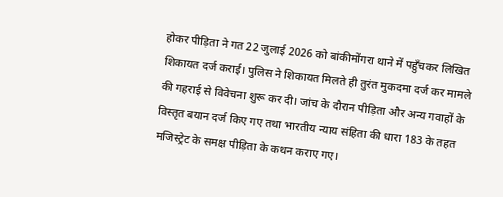होकर पीड़िता ने गत 22 जुलाई 2026 को बांकीमोंगरा थाने में पहुँचकर लिखित शिकायत दर्ज कराई। पुलिस ने शिकायत मिलते ही तुरंत मुकदमा दर्ज कर मामले की गहराई से विवेचना शुरू कर दी। जांच के दौरान पीड़िता और अन्य गवाहों के विस्तृत बयान दर्ज किए गए तथा भारतीय न्याय संहिता की धारा 183 के तहत मजिस्ट्रेट के समक्ष पीड़िता के कथन कराए गए।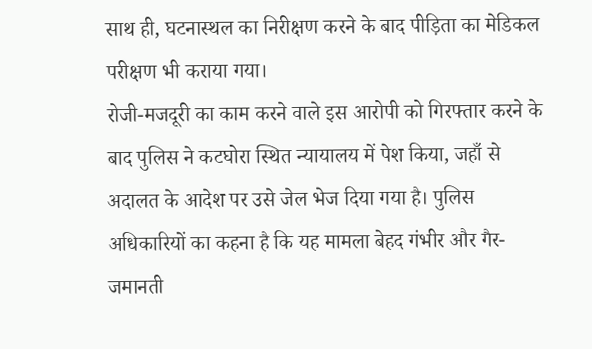साथ ही, घटनास्थल का निरीक्षण करने के बाद पीड़िता का मेडिकल परीक्षण भी कराया गया।
रोजी-मजदूरी का काम करने वाले इस आरोपी को गिरफ्तार करने के बाद पुलिस ने कटघोरा स्थित न्यायालय में पेश किया, जहाँ से अदालत के आदेश पर उसे जेल भेज दिया गया है। पुलिस अधिकारियों का कहना है कि यह मामला बेहद गंभीर और गैर-जमानती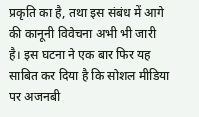प्रकृति का है, तथा इस संबंध में आगे की कानूनी विवेचना अभी भी जारी है। इस घटना ने एक बार फिर यह साबित कर दिया है कि सोशल मीडिया पर अजनबी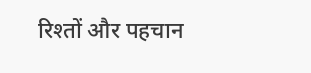रिश्तों और पहचान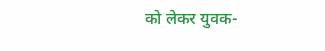को लेकर युवक-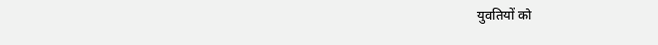युवतियों को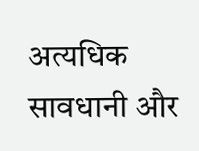अत्यधिक सावधानी और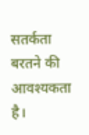सतर्कता बरतने की आवश्यकता है।